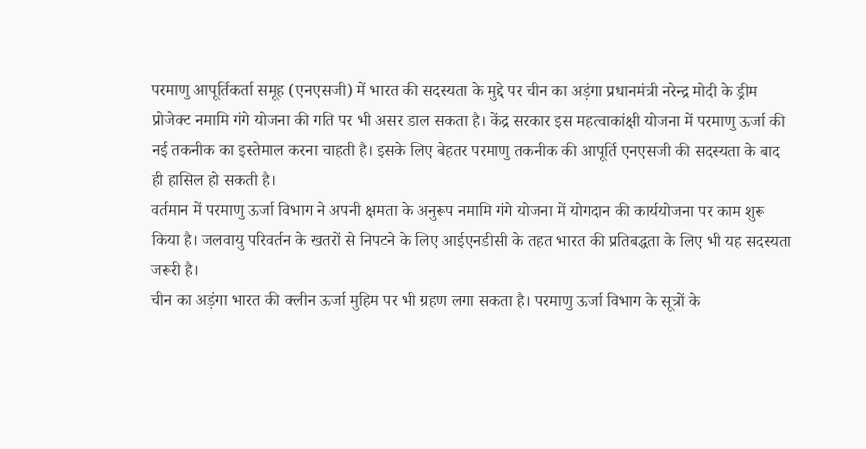परमाणु आपूर्तिकर्ता समूह (एनएसजी) में भारत की सदस्यता के मुद्दे पर चीन का अड़ंगा प्रधानमंत्री नरेन्द्र मोदी के ड्रीम प्रोजेक्ट नमामि गंगे योजना की गति पर भी असर डाल सकता है। केंद्र सरकार इस महत्वाकांक्षी योजना में परमाणु ऊर्जा की नई तकनीक का इस्तेमाल करना चाहती है। इसके लिए बेहतर परमाणु तकनीक की आपूर्ति एनएसजी की सदस्यता के बाद ही हासिल हो सकती है।
वर्तमान में परमाणु ऊर्जा विभाग ने अपनी क्षमता के अनुरूप नमामि गंगे योजना में योगदान की कार्ययोजना पर काम शुरू किया है। जलवायु परिवर्तन के खतरों से निपटने के लिए आईएनडीसी के तहत भारत की प्रतिबद्धता के लिए भी यह सदस्यता जरूरी है।
चीन का अड़ंगा भारत की क्लीन ऊर्जा मुहिम पर भी ग्रहण लगा सकता है। परमाणु ऊर्जा विभाग के सूत्रों के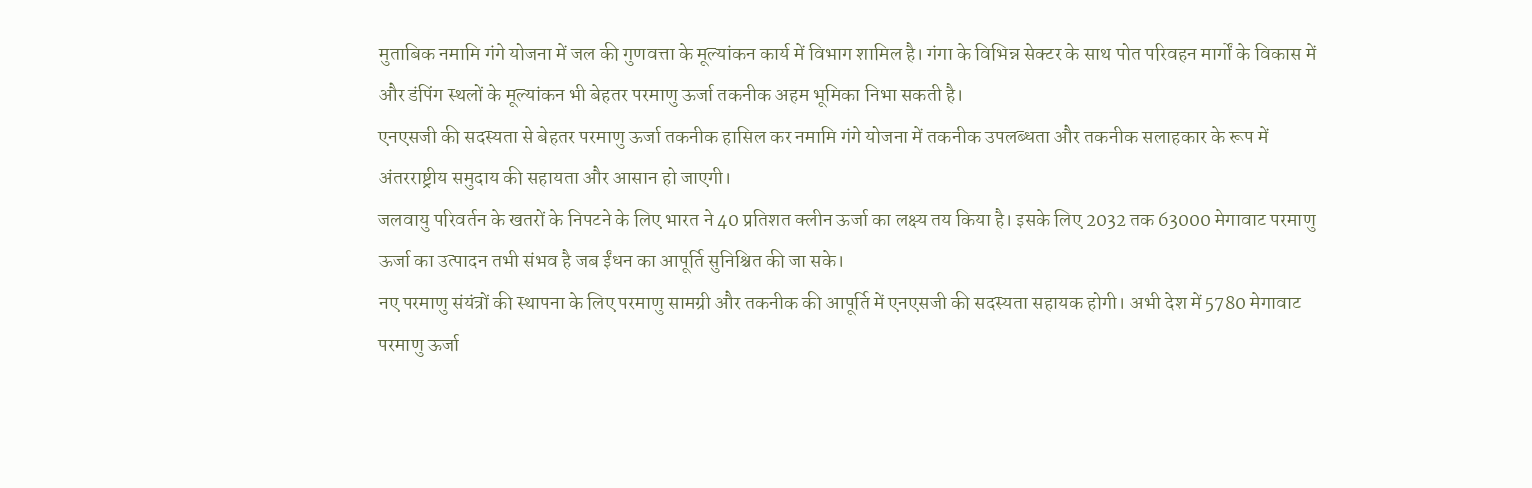मुताबिक नमामि गंगे योजना में जल की गुणवत्ता के मूल्यांकन कार्य में विभाग शामिल है। गंगा के विभिन्न सेक्टर के साथ पोत परिवहन मार्गों के विकास में और डंपिंग स्थलों के मूल्यांकन भी बेहतर परमाणु ऊर्जा तकनीक अहम भूमिका निभा सकती है।
एनएसजी की सदस्यता से बेहतर परमाणु ऊर्जा तकनीक हासिल कर नमामि गंगे योजना में तकनीक उपलब्धता और तकनीक सलाहकार के रूप में अंतरराष्ट्रीय समुदाय की सहायता और आसान हो जाएगी।
जलवायु परिवर्तन के खतरों के निपटने के लिए भारत ने 40 प्रतिशत क्लीन ऊर्जा का लक्ष्य तय किया है। इसके लिए 2032 तक 63000 मेगावाट परमाणु ऊर्जा का उत्पादन तभी संभव है जब ईंधन का आपूर्ति सुनिश्चित की जा सके।
नए परमाणु संयंत्रों की स्थापना के लिए परमाणु सामग्री और तकनीक की आपूर्ति में एनएसजी की सदस्यता सहायक होगी। अभी देश में 5780 मेगावाट परमाणु ऊर्जा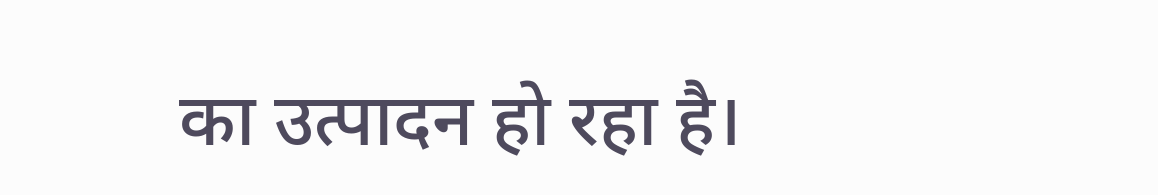का उत्पादन हो रहा है।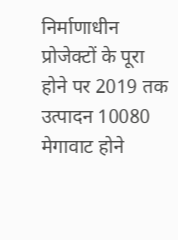निर्माणाधीन प्रोजेक्टों के पूरा होने पर 2019 तक उत्पादन 10080 मेगावाट होने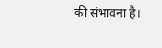की संभावना है।